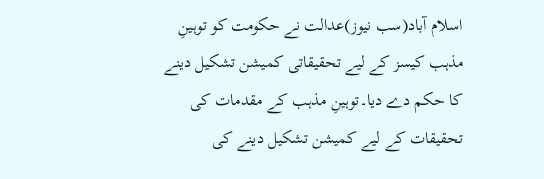اسلام آباد(سب نیوز)عدالت نے حکومت کو توہینِ مذہب کیسز کے لیے تحقیقاتی کمیشن تشکیل دینے کا حکم دے دیا۔توہینِ مذہب کے مقدمات کی تحقیقات کے لیے کمیشن تشکیل دینے کی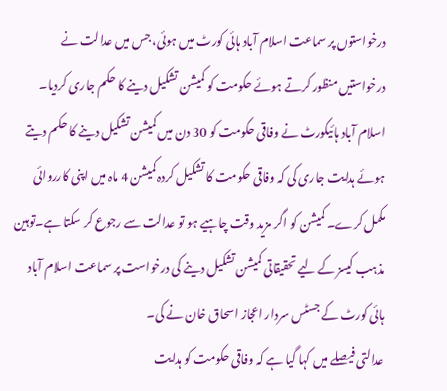درخواستوں پر سماعت اسلام آباد ہائی کورٹ میں ہوئی، جس میں عدالت نے درخواستیں منظور کرتے ہوئے حکومت کو کمیشن تشکیل دینے کا حکم جاری کردیا۔
اسلام آباد ہائیکورٹ نے وفاقی حکومت کو 30 دن میں کمیشن تشکیل دینے کا حکم دیتے ہوئے ہدایت جاری کی کہ وفاقی حکومت کا تشکیل کردہ کمیشن 4 ماہ میں اپنی کارروائی مکمل کرے۔ کمیشن کو اگر مزید وقت چاہیے ہو تو عدالت سے رجوع کر سکتا ہے۔توہین مذہب کیسز کے لیے تحقیقاتی کمیشن تشکیل دینے کی درخواست پر سماعت اسلام آباد ہائی کورٹ کے جسٹس سردار اعجاز اسحاق خان نے کی۔
عدالتی فیصلے میں کہا گیا ہے کہ وفاقی حکومت کو ہدایت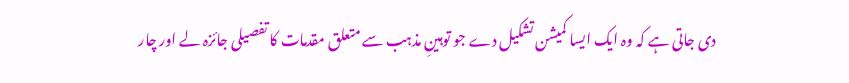دی جاتی ہے کہ وہ ایک ایسا کمیشن تشکیل دے جو توہینِ مذہب سے متعلق مقدمات کا تفصیلی جائزہ لے اور چار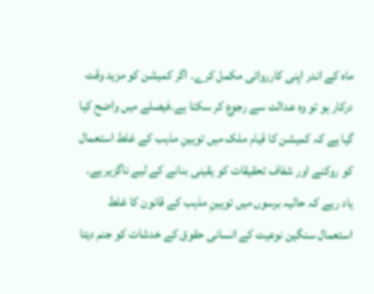ماہ کے اندر اپنی کارروائی مکمل کرے۔ اگر کمیشن کو مزید وقت درکار ہو تو وہ عدالت سے رجوع کر سکتا ہے۔فیصلے میں واضح کیا گیا ہے کہ کمیشن کا قیام ملک میں توہینِ مذہب کے غلط استعمال کو روکنے اور شفاف تحقیقات کو یقینی بنانے کے لیے ناگزیر ہے۔
یاد رہے کہ حالیہ برسوں میں توہینِ مذہب کے قانون کا غلط استعمال سنگین نوعیت کے انسانی حقوق کے خدشات کو جنم دیتا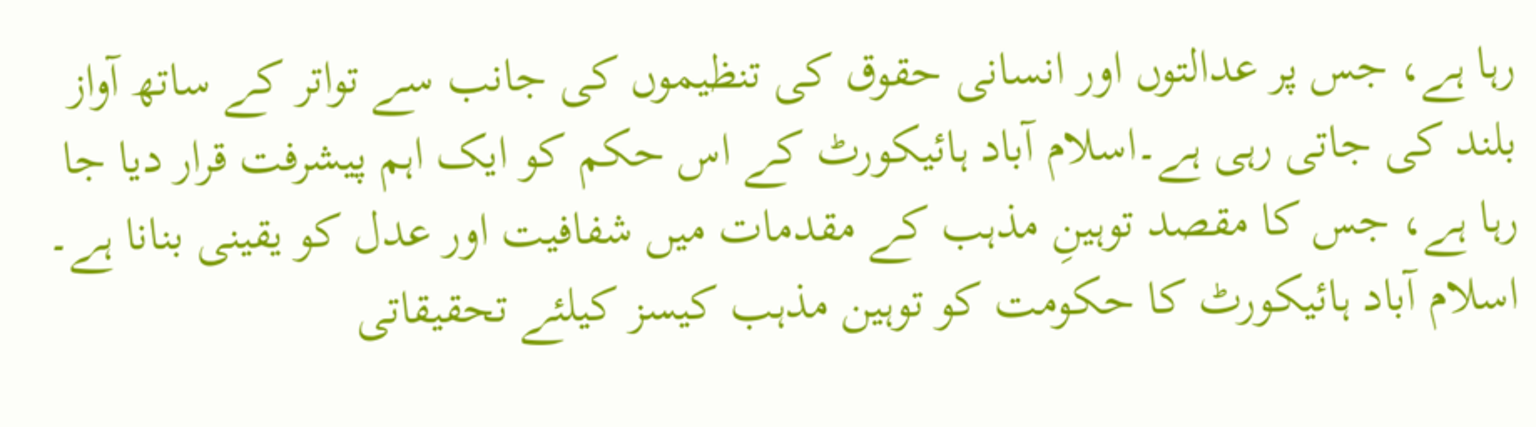رہا ہے، جس پر عدالتوں اور انسانی حقوق کی تنظیموں کی جانب سے تواتر کے ساتھ آواز بلند کی جاتی رہی ہے۔اسلام آباد ہائیکورٹ کے اس حکم کو ایک اہم پیشرفت قرار دیا جا رہا ہے، جس کا مقصد توہینِ مذہب کے مقدمات میں شفافیت اور عدل کو یقینی بنانا ہے۔
اسلام آباد ہائیکورٹ کا حکومت کو توہین مذہب کیسز کیلئے تحقیقاتی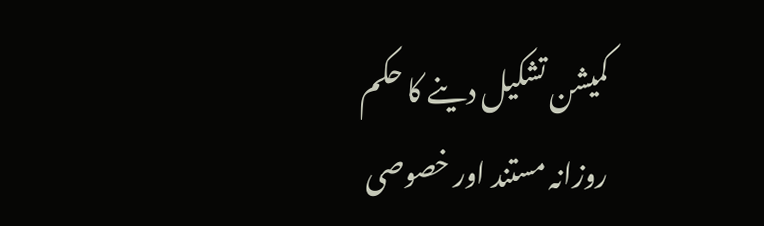کمیشن تشکیل دینے کا حکم
روزانہ مستند اور خصوصی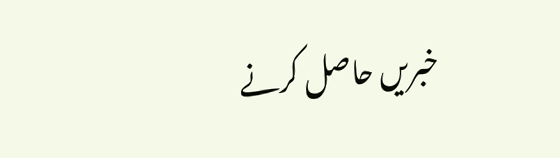خبریں حاصل کرنے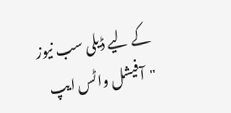کے لیے ڈیلی سب نیوز "آفیشل واٹس ایپ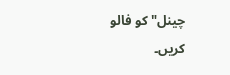چینل" کو فالو کریں۔